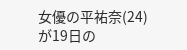女優の平祐奈(24)が19日の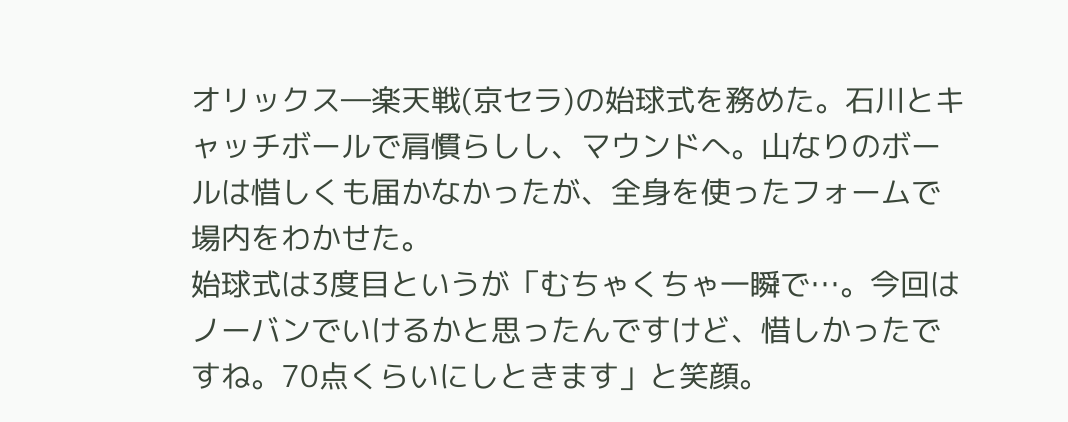オリックス―楽天戦(京セラ)の始球式を務めた。石川とキャッチボールで肩慣らしし、マウンドへ。山なりのボールは惜しくも届かなかったが、全身を使ったフォームで場内をわかせた。
始球式は3度目というが「むちゃくちゃ一瞬で…。今回はノーバンでいけるかと思ったんですけど、惜しかったですね。70点くらいにしときます」と笑顔。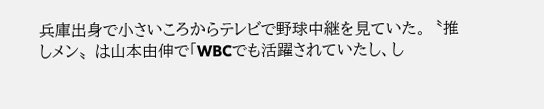兵庫出身で小さいころからテレビで野球中継を見ていた。〝推しメン〟は山本由伸で「WBCでも活躍されていたし、し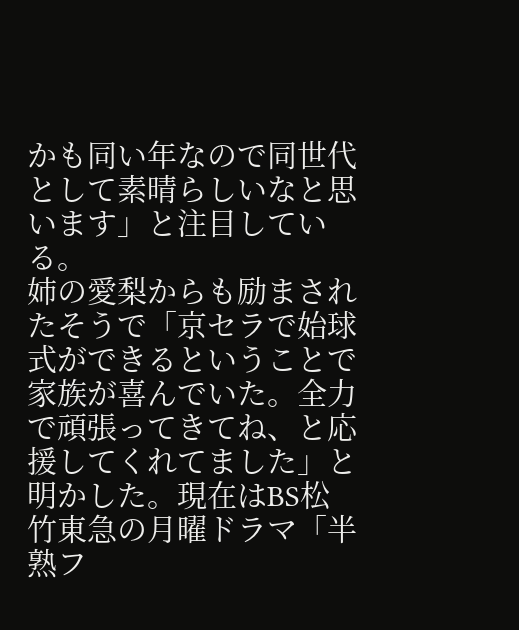かも同い年なので同世代として素晴らしいなと思います」と注目している。
姉の愛梨からも励まされたそうで「京セラで始球式ができるということで家族が喜んでいた。全力で頑張ってきてね、と応援してくれてました」と明かした。現在はBS松竹東急の月曜ドラマ「半熟フ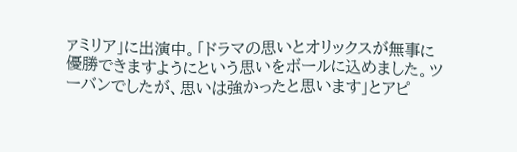ァミリア」に出演中。「ドラマの思いとオリックスが無事に優勝できますようにという思いをボールに込めました。ツーバンでしたが、思いは強かったと思います」とアピ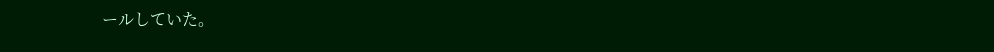ールしていた。